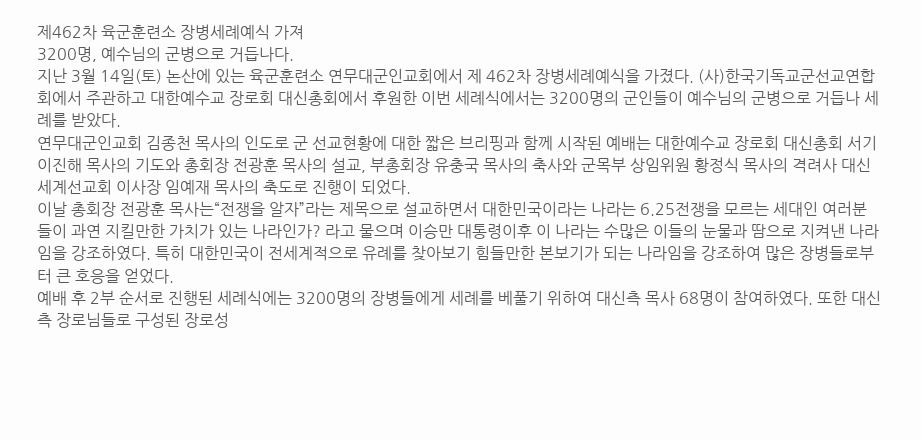제462차 육군훈련소 장병세례예식 가져
3200명, 예수님의 군병으로 거듭나다.
지난 3월 14일(토) 논산에 있는 육군훈련소 연무대군인교회에서 제 462차 장병세례예식을 가졌다. (사)한국기독교군선교연합회에서 주관하고 대한예수교 장로회 대신총회에서 후원한 이번 세례식에서는 3200명의 군인들이 예수님의 군병으로 거듭나 세례를 받았다.
연무대군인교회 김종천 목사의 인도로 군 선교현황에 대한 짧은 브리핑과 함께 시작된 예배는 대한예수교 장로회 대신총회 서기 이진해 목사의 기도와 총회장 전광훈 목사의 설교, 부총회장 유충국 목사의 축사와 군목부 상임위원 황정식 목사의 격려사 대신세계선교회 이사장 임예재 목사의 축도로 진행이 되었다.
이날 총회장 전광훈 목사는“전쟁을 알자”라는 제목으로 설교하면서 대한민국이라는 나라는 6.25전쟁을 모르는 세대인 여러분들이 과연 지킬만한 가치가 있는 나라인가? 라고 물으며 이승만 대통령이후 이 나라는 수많은 이들의 눈물과 땀으로 지켜낸 나라임을 강조하였다. 특히 대한민국이 전세계적으로 유례를 찾아보기 힘들만한 본보기가 되는 나라임을 강조하여 많은 장병들로부터 큰 호응을 얻었다.
예배 후 2부 순서로 진행된 세례식에는 3200명의 장병들에게 세례를 베풀기 위하여 대신측 목사 68명이 참여하였다. 또한 대신측 장로님들로 구성된 장로성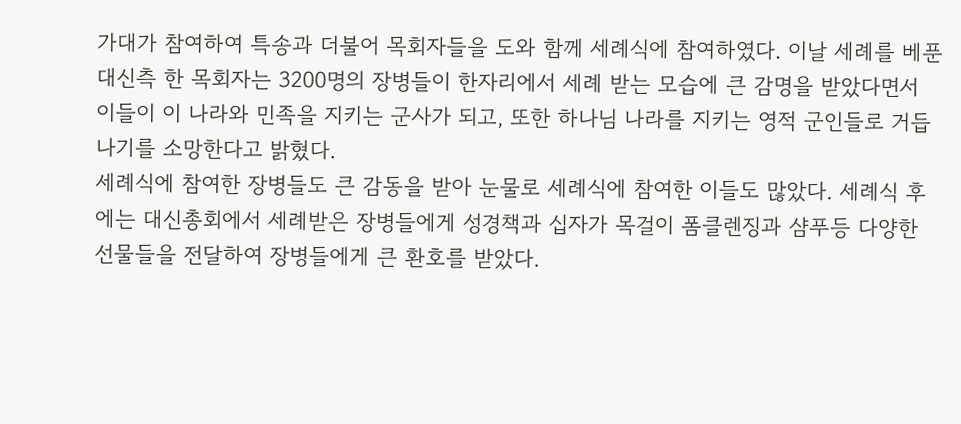가대가 참여하여 특송과 더불어 목회자들을 도와 함께 세례식에 참여하였다. 이날 세례를 베푼 대신측 한 목회자는 3200명의 장병들이 한자리에서 세례 받는 모습에 큰 감명을 받았다면서 이들이 이 나라와 민족을 지키는 군사가 되고, 또한 하나님 나라를 지키는 영적 군인들로 거듭나기를 소망한다고 밝혔다.
세례식에 참여한 장병들도 큰 감동을 받아 눈물로 세례식에 참여한 이들도 많았다. 세례식 후에는 대신총회에서 세례받은 장병들에게 성경책과 십자가 목걸이 폼클렌징과 샴푸등 다양한 선물들을 전달하여 장병들에게 큰 환호를 받았다.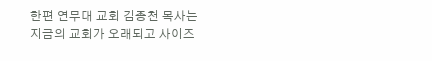한편 연무대 교회 김종천 목사는 지금의 교회가 오래되고 사이즈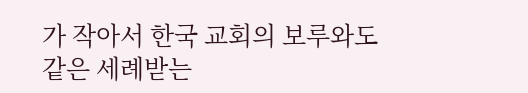가 작아서 한국 교회의 보루와도 같은 세례받는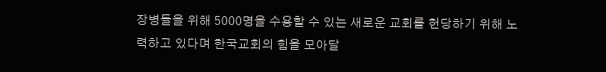장병들을 위해 5000명을 수용할 수 있는 새로운 교회를 헌당하기 위해 노력하고 있다며 한국교회의 힘을 모아달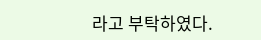라고 부탁하였다.